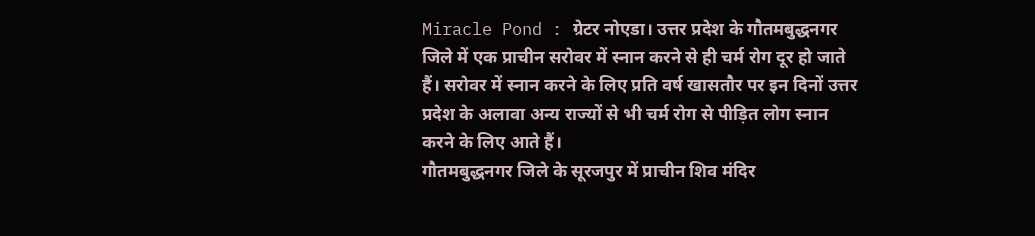Miracle Pond : ग्रेटर नोएडा। उत्तर प्रदेश के गौतमबुद्धनगर जिले में एक प्राचीन सरोवर में स्नान करने से ही चर्म रोग दूर हो जाते हैं। सरोवर में स्नान करने के लिए प्रति वर्ष खासतौर पर इन दिनों उत्तर प्रदेश के अलावा अन्य राज्यों से भी चर्म रोग से पीड़ित लोग स्नान करने के लिए आते हैं।
गौतमबुद्धनगर जिले के सूरजपुर में प्राचीन शिव मंदिर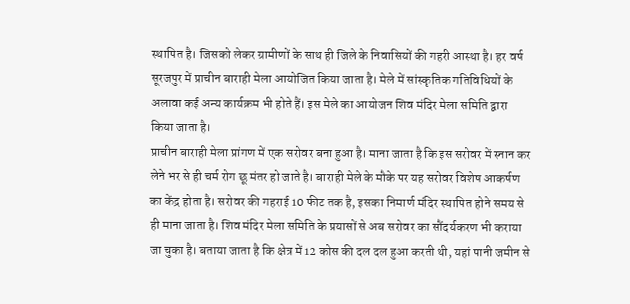स्थापित है। जिसको लेकर ग्रामीणों के साथ ही जिले के निवासियों की गहरी आस्था है। हर वर्ष सूरजपुर में प्राचीन बाराही मेला आयोजित किया जाता है। मेले में सांस्कृतिक गतिविधियों के अलावा कई अन्य कार्यक्रम भी होते हैं। इस मेले का आयोजन शिव मंदिर मेला समिति द्वारा किया जाता है।
प्राचीन बाराही मेला प्रांगण में एक सरोवर बना हुआ है। माना जाता है कि इस सरोवर में स्नान कर लेने भर से ही चर्म रोग छू मंतर हो जाते है। बाराही मेले के मौके पर यह सरोवर विशेष आकर्षण का केंद्र होता है। सरोवर की गहराई 10 फीट तक है, इसका निमार्ण मंदिर स्थापित होने समय से ही माना जाता है। शिव मंदिर मेला समिति के प्रयासों से अब सरोवर का सौंदर्यकरण भी कराया जा चुका है। बताया जाता है कि क्षेत्र में 12 कोस की दल दल हुआ करती थी, यहां पानी जमीन से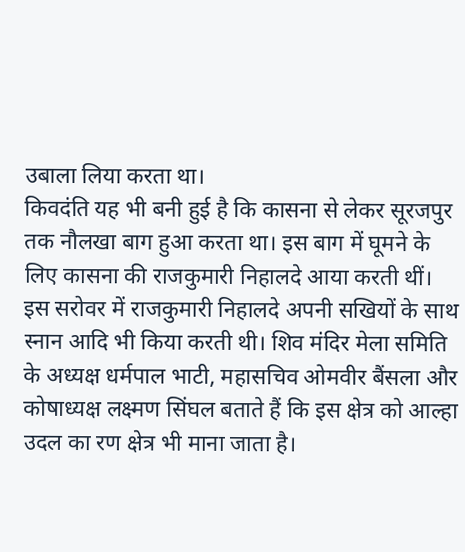उबाला लिया करता था।
किवदंति यह भी बनी हुई है कि कासना से लेकर सूरजपुर तक नौलखा बाग हुआ करता था। इस बाग में घूमने के लिए कासना की राजकुमारी निहालदे आया करती थीं। इस सरोवर में राजकुमारी निहालदे अपनी सखियों के साथ स्नान आदि भी किया करती थी। शिव मंदिर मेला समिति के अध्यक्ष धर्मपाल भाटी, महासचिव ओमवीर बैंसला और कोषाध्यक्ष लक्ष्मण सिंघल बताते हैं कि इस क्षेत्र को आल्हा उदल का रण क्षेत्र भी माना जाता है।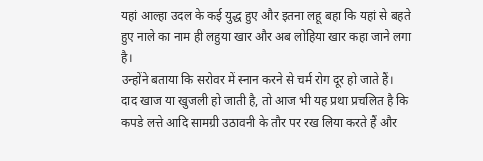यहां आल्हा उदल के कई युद्ध हुए और इतना लहू बहा कि यहां से बहते हुए नाले का नाम ही लहुया खार और अब लोहिया खार कहा जाने लगा है।
उन्होंने बताया कि सरोवर में स्नान करने से चर्म रोग दूर हो जाते हैं। दाद खाज या खुजली हो जाती है, तो आज भी यह प्रथा प्रचलित है कि कपडे लत्ते आदि सामग्री उठावनी के तौर पर रख लिया करते हैं और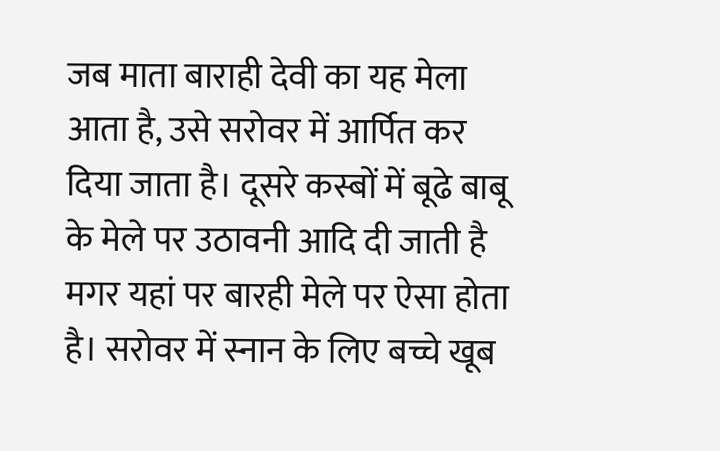जब माता बाराही देवी का यह मेला आता है, उसे सरोवर में आर्पित कर दिया जाता है। दूसरे कस्बों में बूढे बाबू के मेले पर उठावनी आदि दी जाती है मगर यहां पर बारही मेले पर ऐसा होता है। सरोवर में स्नान के लिए बच्चे खूब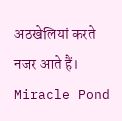अठखेलियां करते नजर आते हैं। Miracle Pond